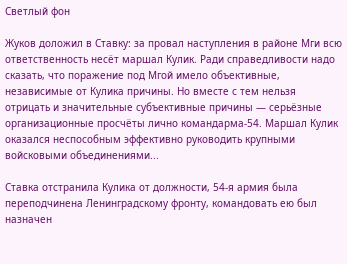Светлый фон

Жуков доложил в Ставку: за провал наступления в районе Мги всю ответственность несёт маршал Кулик. Ради справедливости надо сказать, что поражение под Мгой имело объективные, независимые от Кулика причины. Но вместе с тем нельзя отрицать и значительные субъективные причины — серьёзные организационные просчёты лично командарма-54. Маршал Кулик оказался неспособным эффективно руководить крупными войсковыми объединениями...

Ставка отстранила Кулика от должности, 54-я армия была переподчинена Ленинградскому фронту, командовать ею был назначен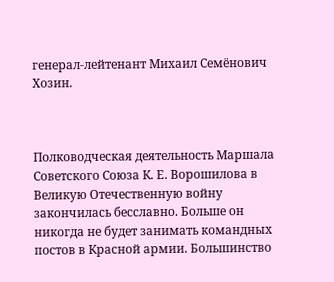генерал-лейтенант Михаил Семёнович Хозин.



Полководческая деятельность Маршала Советского Союза К. Е. Ворошилова в Великую Отечественную войну закончилась бесславно. Больше он никогда не будет занимать командных постов в Красной армии. Большинство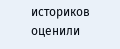историков оценили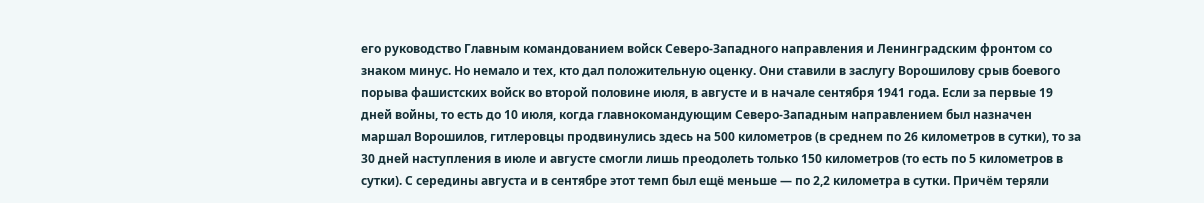его руководство Главным командованием войск Северо-Западного направления и Ленинградским фронтом со знаком минус. Но немало и тех, кто дал положительную оценку. Они ставили в заслугу Ворошилову срыв боевого порыва фашистских войск во второй половине июля, в августе и в начале сентября 1941 года. Если за первые 19 дней войны, то есть до 10 июля, когда главнокомандующим Северо-Западным направлением был назначен маршал Ворошилов, гитлеровцы продвинулись здесь на 500 километров (в среднем по 26 километров в сутки), то за 30 дней наступления в июле и августе смогли лишь преодолеть только 150 километров (то есть по 5 километров в сутки). С середины августа и в сентябре этот темп был ещё меньше — по 2,2 километра в сутки. Причём теряли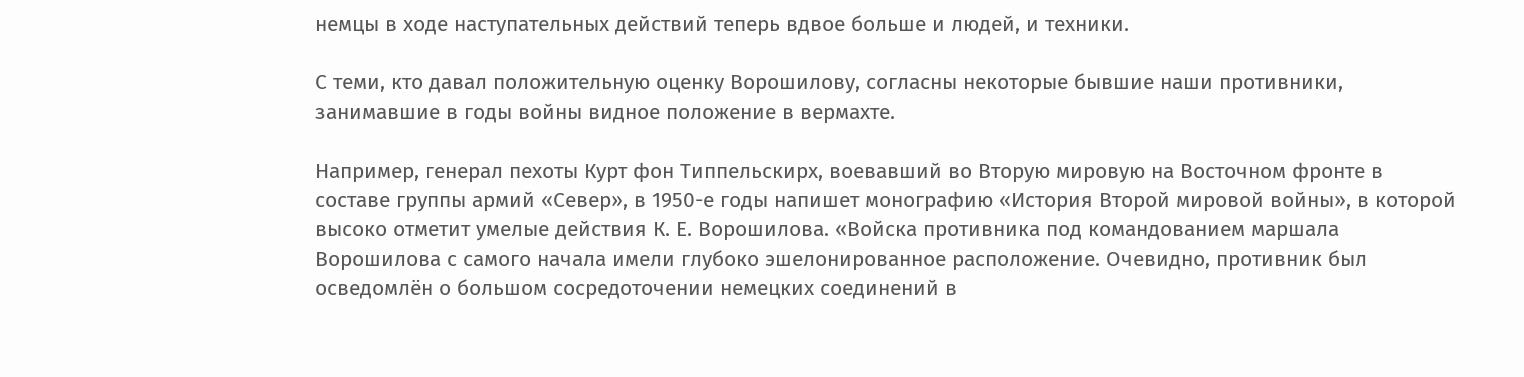немцы в ходе наступательных действий теперь вдвое больше и людей, и техники.

С теми, кто давал положительную оценку Ворошилову, согласны некоторые бывшие наши противники, занимавшие в годы войны видное положение в вермахте.

Например, генерал пехоты Курт фон Типпельскирх, воевавший во Вторую мировую на Восточном фронте в составе группы армий «Север», в 1950-е годы напишет монографию «История Второй мировой войны», в которой высоко отметит умелые действия К. Е. Ворошилова. «Войска противника под командованием маршала Ворошилова с самого начала имели глубоко эшелонированное расположение. Очевидно, противник был осведомлён о большом сосредоточении немецких соединений в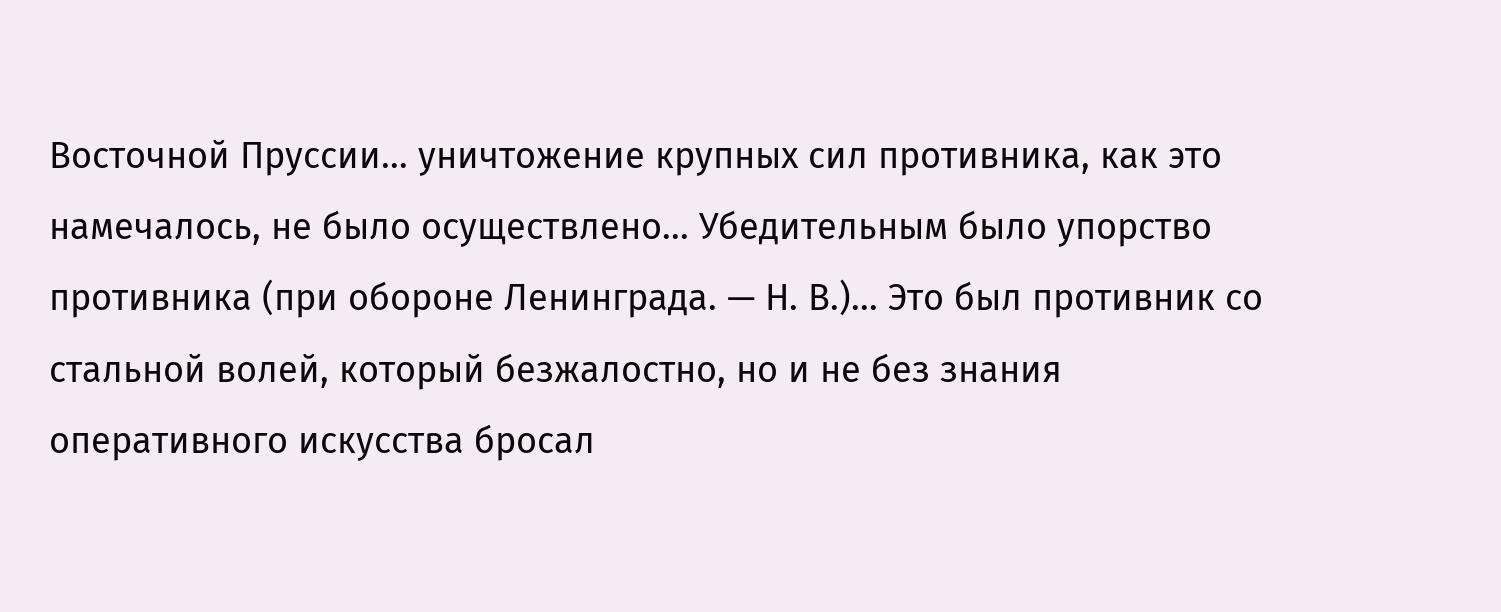Восточной Пруссии... уничтожение крупных сил противника, как это намечалось, не было осуществлено... Убедительным было упорство противника (при обороне Ленинграда. — Н. В.)... Это был противник со стальной волей, который безжалостно, но и не без знания оперативного искусства бросал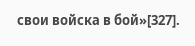свои войска в бой»[327].